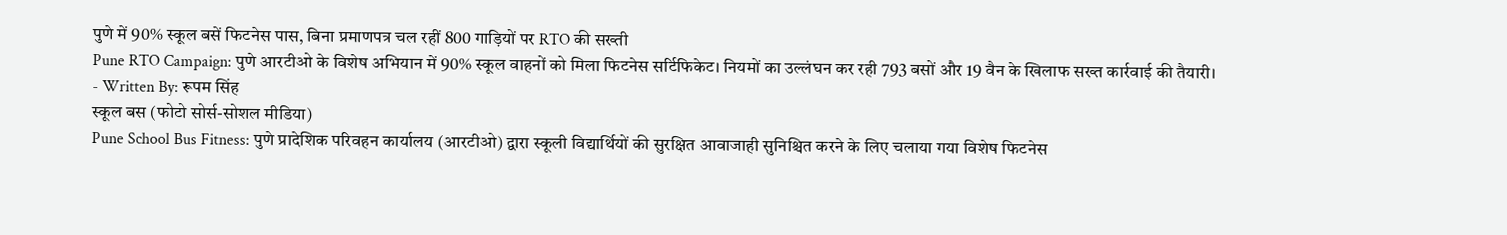पुणे में 90% स्कूल बसें फिटनेस पास, बिना प्रमाणपत्र चल रहीं 800 गाड़ियों पर RTO की सख्ती
Pune RTO Campaign: पुणे आरटीओ के विशेष अभियान में 90% स्कूल वाहनों को मिला फिटनेस सर्टिफिकेट। नियमों का उल्लंघन कर रही 793 बसों और 19 वैन के खिलाफ सख्त कार्रवाई की तैयारी।
- Written By: रूपम सिंह
स्कूल बस (फोटो सोर्स-सोशल मीडिया)
Pune School Bus Fitness: पुणे प्रादेशिक परिवहन कार्यालय (आरटीओ) द्वारा स्कूली विद्यार्थियों की सुरक्षित आवाजाही सुनिश्चित करने के लिए चलाया गया विशेष फिटनेस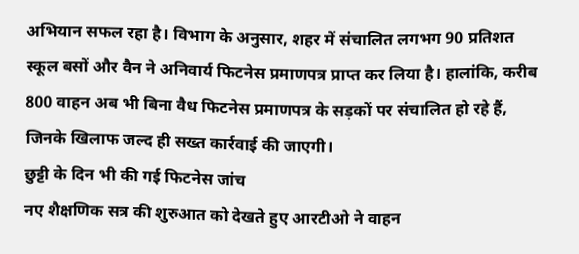अभियान सफल रहा है। विभाग के अनुसार, शहर में संचालित लगभग 90 प्रतिशत स्कूल बसों और वैन ने अनिवार्य फिटनेस प्रमाणपत्र प्राप्त कर लिया है। हालांकि, करीब 800 वाहन अब भी बिना वैध फिटनेस प्रमाणपत्र के सड़कों पर संचालित हो रहे हैं, जिनके खिलाफ जल्द ही सख्त कार्रवाई की जाएगी।
छुट्टी के दिन भी की गई फिटनेस जांच
नए शैक्षणिक सत्र की शुरुआत को देखते हुए आरटीओ ने वाहन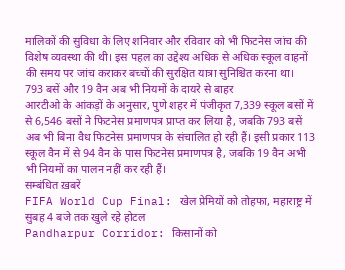मालिकों की सुविधा के लिए शनिवार और रविवार को भी फिटनेस जांच की विशेष व्यवस्था की थी। इस पहल का उद्देश्य अधिक से अधिक स्कूल वाहनों की समय पर जांच कराकर बच्चों की सुरक्षित यात्रा सुनिश्चित करना था।
793 बसें और 19 वैन अब भी नियमों के दायरे से बाहर
आरटीओ के आंकड़ों के अनुसार, पुणे शहर में पंजीकृत 7,339 स्कूल बसों में से 6,546 बसों ने फिटनेस प्रमाणपत्र प्राप्त कर लिया है, जबकि 793 बसें अब भी बिना वैध फिटनेस प्रमाणपत्र के संचालित हो रही हैं। इसी प्रकार 113 स्कूल वैन में से 94 वैन के पास फिटनेस प्रमाणपत्र है, जबकि 19 वैन अभी भी नियमों का पालन नहीं कर रही हैं।
सम्बंधित ख़बरें
FIFA World Cup Final: खेल प्रेमियों को तोहफा, महाराष्ट्र में सुबह 4 बजे तक खुले रहे होटल
Pandharpur Corridor: किसानों को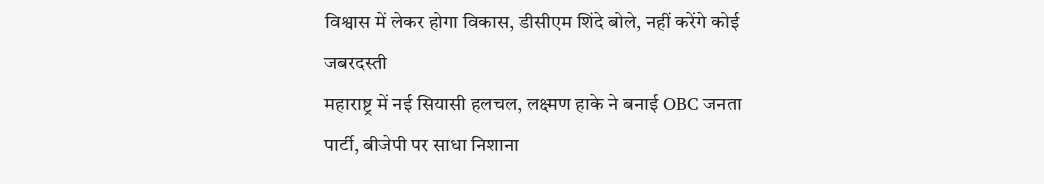विश्वास में लेकर होगा विकास, डीसीएम शिंदे बोले, नहीं करेंगे कोई जबरदस्ती
महाराष्ट्र में नई सियासी हलचल, लक्ष्मण हाके ने बनाई OBC जनता पार्टी, बीजेपी पर साधा निशाना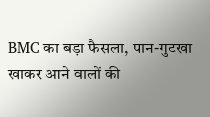BMC का बड़ा फैसला, पान-गुटखा खाकर आने वालों की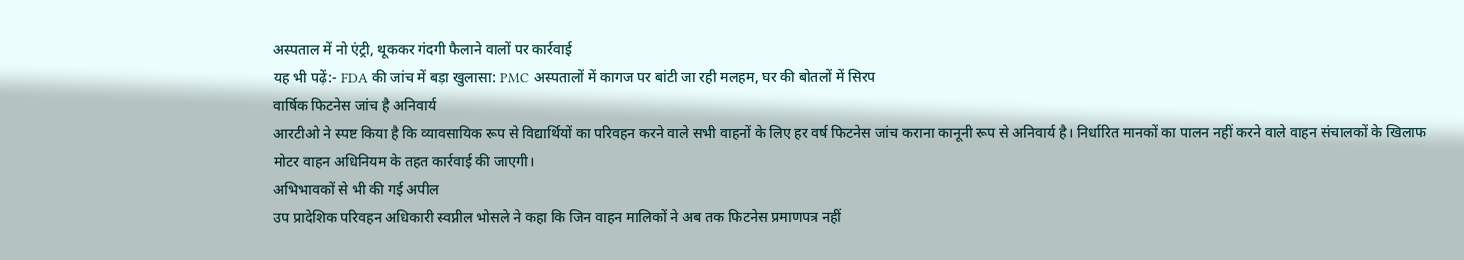अस्पताल में नो एंट्री, थूककर गंदगी फैलाने वालों पर कार्रवाई
यह भी पढ़ें:- FDA की जांच में बड़ा खुलासा: PMC अस्पतालों में कागज पर बांटी जा रही मलहम, घर की बोतलों में सिरप
वार्षिक फिटनेस जांच है अनिवार्य
आरटीओ ने स्पष्ट किया है कि व्यावसायिक रूप से विद्यार्थियों का परिवहन करने वाले सभी वाहनों के लिए हर वर्ष फिटनेस जांच कराना कानूनी रूप से अनिवार्य है। निर्धारित मानकों का पालन नहीं करने वाले वाहन संचालकों के खिलाफ मोटर वाहन अधिनियम के तहत कार्रवाई की जाएगी।
अभिभावकों से भी की गई अपील
उप प्रादेशिक परिवहन अधिकारी स्वप्नील भोसले ने कहा कि जिन वाहन मालिकों ने अब तक फिटनेस प्रमाणपत्र नहीं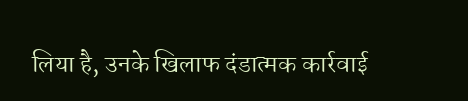लिया है, उनके खिलाफ दंडात्मक कार्रवाई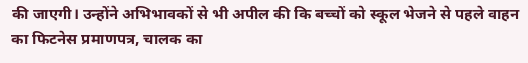की जाएगी। उन्होंने अभिभावकों से भी अपील की कि बच्चों को स्कूल भेजने से पहले वाहन का फिटनेस प्रमाणपत्र, चालक का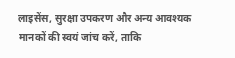लाइसेंस, सुरक्षा उपकरण और अन्य आवश्यक मानकों की स्वयं जांच करें, ताकि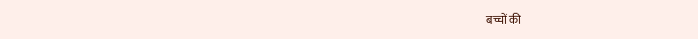बच्चों की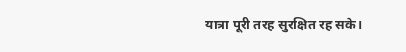यात्रा पूरी तरह सुरक्षित रह सके।